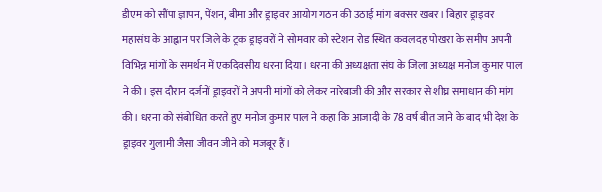डीएम को सौंपा ज्ञापन, पेंशन, बीमा और ड्राइवर आयोग गठन की उठाई मांग बक्सर खबर। बिहार ड्राइवर महासंघ के आह्वान पर जिले के ट्रक ड्राइवरों ने सोमवार को स्टेशन रोड स्थित कवलदह पोखरा के समीप अपनी विभिन्न मांगों के समर्थन में एकदिवसीय धरना दिया। धरना की अध्यक्षता संघ के जिला अध्यक्ष मनोज कुमार पाल ने की। इस दौरान दर्जनों ड्राइवरों ने अपनी मांगों को लेकर नारेबाजी की और सरकार से शीघ्र समाधान की मांग की। धरना को संबोधित करते हुए मनोज कुमार पाल ने कहा कि आजादी के 78 वर्ष बीत जाने के बाद भी देश के ड्राइवर गुलामी जैसा जीवन जीने को मजबूर हैं।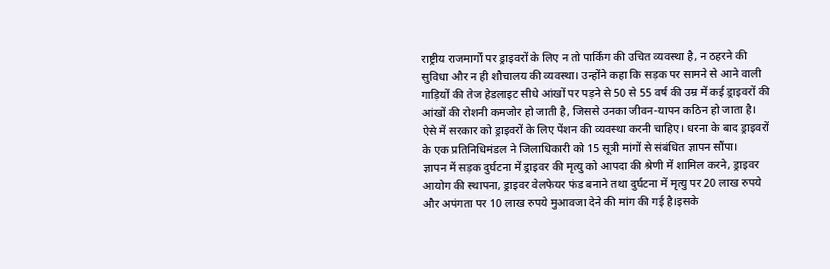राष्ट्रीय राजमार्गों पर ड्राइवरों के लिए न तो पार्किंग की उचित व्यवस्था है, न ठहरने की सुविधा और न ही शौचालय की व्यवस्था। उन्होंने कहा कि सड़क पर सामने से आने वाली गाड़ियों की तेज हेडलाइट सीधे आंखों पर पड़ने से 50 से 55 वर्ष की उम्र में कई ड्राइवरों की आंखों की रोशनी कमजोर हो जाती है, जिससे उनका जीवन-यापन कठिन हो जाता है। ऐसे में सरकार को ड्राइवरों के लिए पेंशन की व्यवस्था करनी चाहिए। धरना के बाद ड्राइवरों के एक प्रतिनिधिमंडल ने जिलाधिकारी को 15 सूत्री मांगों से संबंधित ज्ञापन सौंपा।
ज्ञापन में सड़क दुर्घटना में ड्राइवर की मृत्यु को आपदा की श्रेणी में शामिल करने, ड्राइवर आयोग की स्थापना, ड्राइवर वेलफेयर फंड बनाने तथा दुर्घटना में मृत्यु पर 20 लाख रुपये और अपंगता पर 10 लाख रुपये मुआवजा देने की मांग की गई है।इसके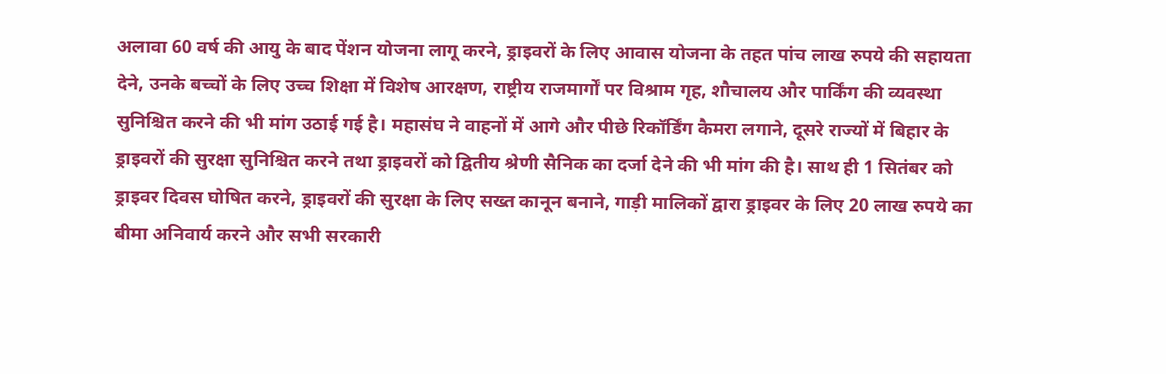अलावा 60 वर्ष की आयु के बाद पेंशन योजना लागू करने, ड्राइवरों के लिए आवास योजना के तहत पांच लाख रुपये की सहायता देने, उनके बच्चों के लिए उच्च शिक्षा में विशेष आरक्षण, राष्ट्रीय राजमार्गों पर विश्राम गृह, शौचालय और पार्किंग की व्यवस्था सुनिश्चित करने की भी मांग उठाई गई है। महासंघ ने वाहनों में आगे और पीछे रिकॉर्डिंग कैमरा लगाने, दूसरे राज्यों में बिहार के ड्राइवरों की सुरक्षा सुनिश्चित करने तथा ड्राइवरों को द्वितीय श्रेणी सैनिक का दर्जा देने की भी मांग की है। साथ ही 1 सितंबर को ड्राइवर दिवस घोषित करने, ड्राइवरों की सुरक्षा के लिए सख्त कानून बनाने, गाड़ी मालिकों द्वारा ड्राइवर के लिए 20 लाख रुपये का बीमा अनिवार्य करने और सभी सरकारी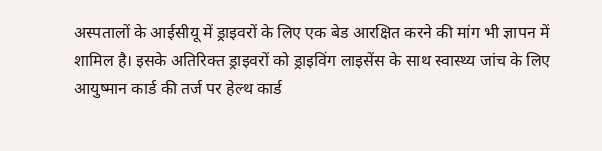अस्पतालों के आईसीयू में ड्राइवरों के लिए एक बेड आरक्षित करने की मांग भी ज्ञापन में शामिल है। इसके अतिरिक्त ड्राइवरों को ड्राइविंग लाइसेंस के साथ स्वास्थ्य जांच के लिए आयुष्मान कार्ड की तर्ज पर हेल्थ कार्ड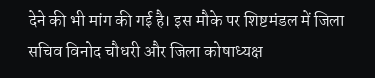देने की भी मांग की गई है। इस मौके पर शिष्टमंडल में जिला सचिव विनोद चौधरी और जिला कोषाध्यक्ष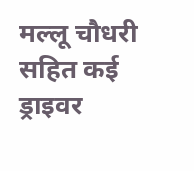मल्लू चौधरी सहित कई ड्राइवर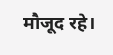मौजूद रहे।